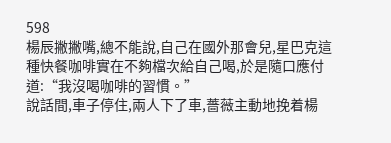598
楊辰撇撇嘴,總不能說,自己在國外那會兒,星巴克這種快餐咖啡實在不夠檔次給自己喝,於是隨口應付道:“我沒喝咖啡的習慣。”
說話間,車子停住,兩人下了車,薔薇主動地挽着楊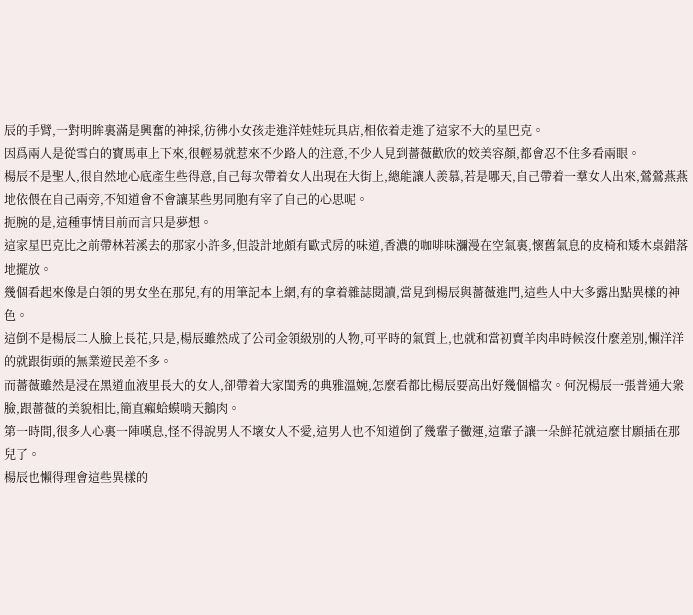辰的手臂,一對明眸裏滿是興奮的神採,彷彿小女孩走進洋娃娃玩具店,相依着走進了這家不大的星巴克。
因爲兩人是從雪白的寶馬車上下來,很輕易就惹來不少路人的注意,不少人見到薔薇歡欣的姣美容顏,都會忍不住多看兩眼。
楊辰不是聖人,很自然地心底產生些得意,自己每次帶着女人出現在大街上,總能讓人羨慕,若是哪天,自己帶着一羣女人出來,鶯鶯燕燕地依偎在自己兩旁,不知道會不會讓某些男同胞有宰了自己的心思呢。
扼腕的是,這種事情目前而言只是夢想。
這家星巴克比之前帶林若溪去的那家小許多,但設計地頗有歐式房的味道,香濃的咖啡味瀰漫在空氣裏,懷舊氣息的皮椅和矮木桌錯落地擺放。
幾個看起來像是白領的男女坐在那兒,有的用筆記本上網,有的拿着雜誌閱讀,當見到楊辰與薔薇進門,這些人中大多露出點異樣的神色。
這倒不是楊辰二人臉上長花,只是,楊辰雖然成了公司金領級別的人物,可平時的氣質上,也就和當初賣羊肉串時候沒什麼差別,懶洋洋的就跟街頭的無業遊民差不多。
而薔薇雖然是浸在黑道血液里長大的女人,卻帶着大家閨秀的典雅溫婉,怎麼看都比楊辰要高出好幾個檔次。何況楊辰一張普通大衆臉,跟薔薇的美貌相比,簡直癩蛤蟆啃天鵝肉。
第一時間,很多人心裏一陣嘆息,怪不得說男人不壞女人不愛,這男人也不知道倒了幾輩子黴運,這輩子讓一朵鮮花就這麼甘願插在那兒了。
楊辰也懶得理會這些異樣的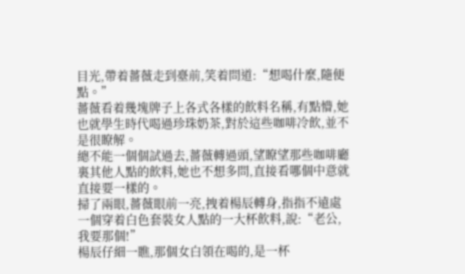目光,帶着薔薇走到臺前,笑着問道:“想喝什麼,隨便點。”
薔薇看着幾塊牌子上各式各樣的飲料名稱,有點懵,她也就學生時代喝過珍珠奶茶,對於這些咖啡冷飲,並不是很瞭解。
總不能一個個試過去,薔薇轉過頭,望瞭望那些咖啡廳裏其他人點的飲料,她也不想多問,直接看哪個中意就直接要一樣的。
掃了兩眼,薔薇眼前一亮,拽着楊辰轉身,指指不遠處一個穿着白色套裝女人點的一大杯飲料,說:“老公,我要那個!”
楊辰仔細一瞧,那個女白領在喝的,是一杯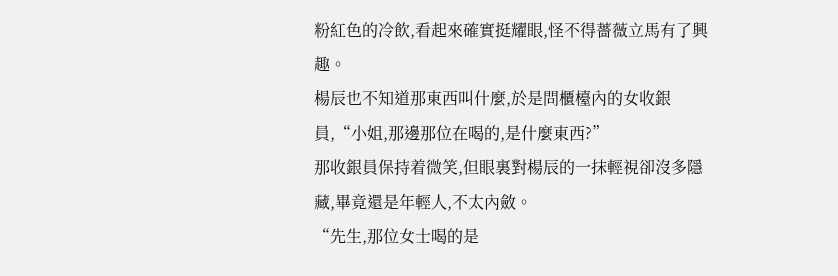粉紅色的冷飲,看起來確實挺耀眼,怪不得薔薇立馬有了興趣。
楊辰也不知道那東西叫什麼,於是問櫃檯內的女收銀員,“小姐,那邊那位在喝的,是什麼東西?”
那收銀員保持着微笑,但眼裏對楊辰的一抹輕視卻沒多隱藏,畢竟還是年輕人,不太內斂。
“先生,那位女士喝的是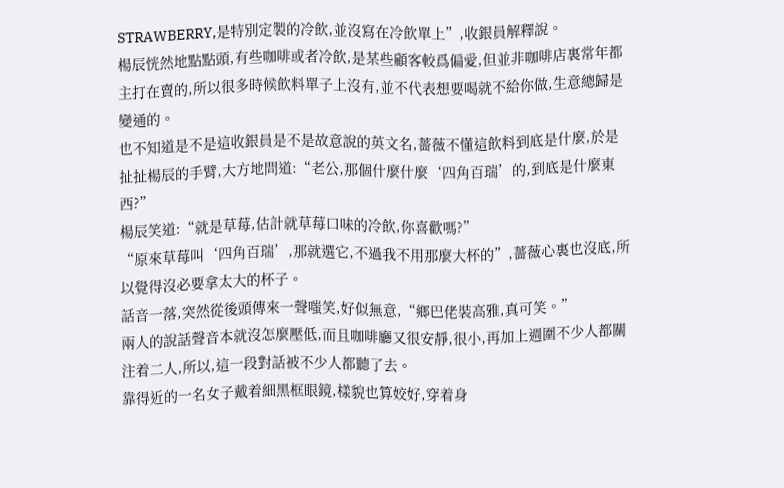STRAWBERRY,是特別定製的冷飲,並沒寫在冷飲單上”,收銀員解釋說。
楊辰恍然地點點頭,有些咖啡或者冷飲,是某些顧客較爲偏愛,但並非咖啡店裏常年都主打在賣的,所以很多時候飲料單子上沒有,並不代表想要喝就不給你做,生意總歸是變通的。
也不知道是不是這收銀員是不是故意說的英文名,薔薇不懂這飲料到底是什麼,於是扯扯楊辰的手臂,大方地問道:“老公,那個什麼什麼‘四角百瑞’的,到底是什麼東西?”
楊辰笑道:“就是草莓,估計就草莓口味的冷飲,你喜歡嗎?”
“原來草莓叫‘四角百瑞’,那就選它,不過我不用那麼大杯的”,薔薇心裏也沒底,所以覺得沒必要拿太大的杯子。
話音一落,突然從後頭傳來一聲嗤笑,好似無意,“鄉巴佬裝高雅,真可笑。”
兩人的說話聲音本就沒怎麼壓低,而且咖啡廳又很安靜,很小,再加上週圍不少人都關注着二人,所以,這一段對話被不少人都聽了去。
靠得近的一名女子戴着細黑框眼鏡,樣貌也算姣好,穿着身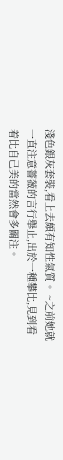淺色銀灰套裝,看上去頗有知性氣質。 ~之前她就一直注意薔薇的言行舉止,出於一種攀比,見到看着比自己美的當然會多關注。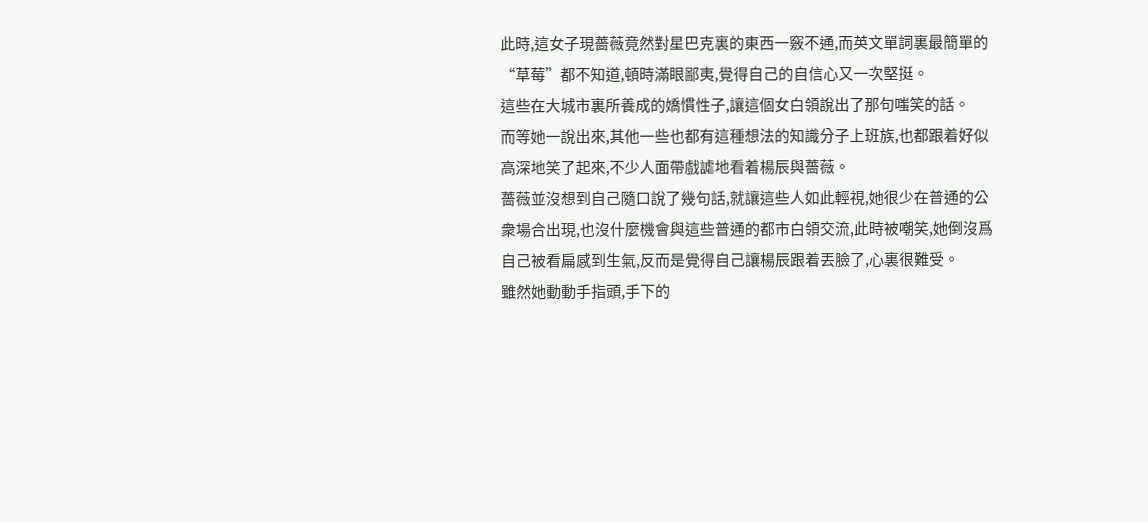此時,這女子現薔薇竟然對星巴克裏的東西一竅不通,而英文單詞裏最簡單的“草莓”都不知道,頓時滿眼鄙夷,覺得自己的自信心又一次堅挺。
這些在大城市裏所養成的嬌慣性子,讓這個女白領說出了那句嗤笑的話。
而等她一說出來,其他一些也都有這種想法的知識分子上班族,也都跟着好似高深地笑了起來,不少人面帶戲謔地看着楊辰與薔薇。
薔薇並沒想到自己隨口說了幾句話,就讓這些人如此輕視,她很少在普通的公衆場合出現,也沒什麼機會與這些普通的都市白領交流,此時被嘲笑,她倒沒爲自己被看扁感到生氣,反而是覺得自己讓楊辰跟着丟臉了,心裏很難受。
雖然她動動手指頭,手下的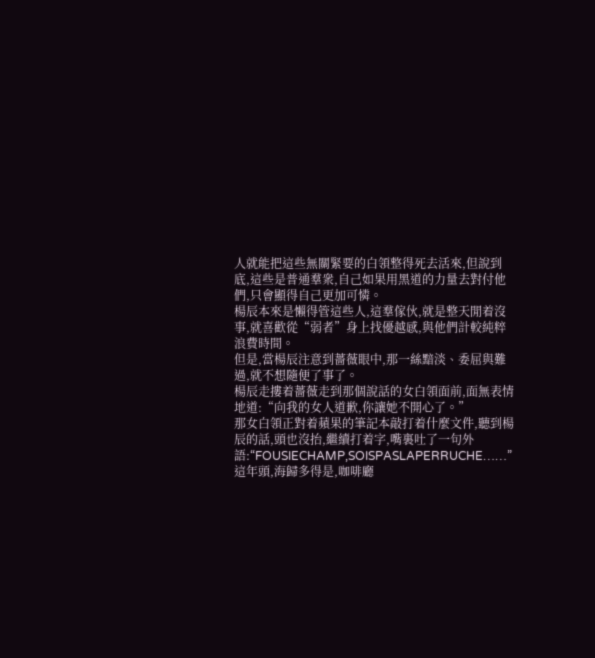人就能把這些無關緊要的白領整得死去活來,但說到底,這些是普通羣衆,自己如果用黑道的力量去對付他們,只會顯得自己更加可憐。
楊辰本來是懶得管這些人,這羣傢伙,就是整天閒着沒事,就喜歡從“弱者”身上找優越感,與他們計較純粹浪費時間。
但是,當楊辰注意到薔薇眼中,那一絲黯淡、委屈與難過,就不想隨便了事了。
楊辰走摟着薔薇走到那個說話的女白領面前,面無表情地道:“向我的女人道歉,你讓她不開心了。”
那女白領正對着蘋果的筆記本敲打着什麼文件,聽到楊辰的話,頭也沒抬,繼續打着字,嘴裏吐了一句外語:“FOUSIECHAMP,SOISPASLAPERRUCHE……”
這年頭,海歸多得是,咖啡廳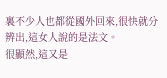裏不少人也都從國外回來,很快就分辨出,這女人說的是法文。
很顯然,這又是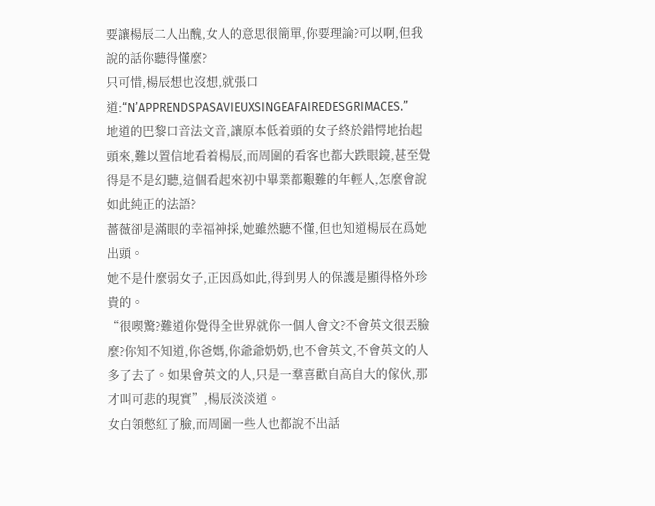要讓楊辰二人出醜,女人的意思很簡單,你要理論?可以啊,但我說的話你聽得懂麼?
只可惜,楊辰想也沒想,就張口道:“N’APPRENDSPASAVIEUXSINGEAFAIREDESGRIMACES.”
地道的巴黎口音法文音,讓原本低着頭的女子終於錯愕地抬起頭來,難以置信地看着楊辰,而周圍的看客也都大跌眼鏡,甚至覺得是不是幻聽,這個看起來初中畢業都艱難的年輕人,怎麼會說如此純正的法語?
薔薇卻是滿眼的幸福神採,她雖然聽不懂,但也知道楊辰在爲她出頭。
她不是什麼弱女子,正因爲如此,得到男人的保護是顯得格外珍貴的。
“很喫驚?難道你覺得全世界就你一個人會文?不會英文很丟臉麼?你知不知道,你爸媽,你爺爺奶奶,也不會英文,不會英文的人多了去了。如果會英文的人,只是一羣喜歡自高自大的傢伙,那才叫可悲的現實”,楊辰淡淡道。
女白領憋紅了臉,而周圍一些人也都說不出話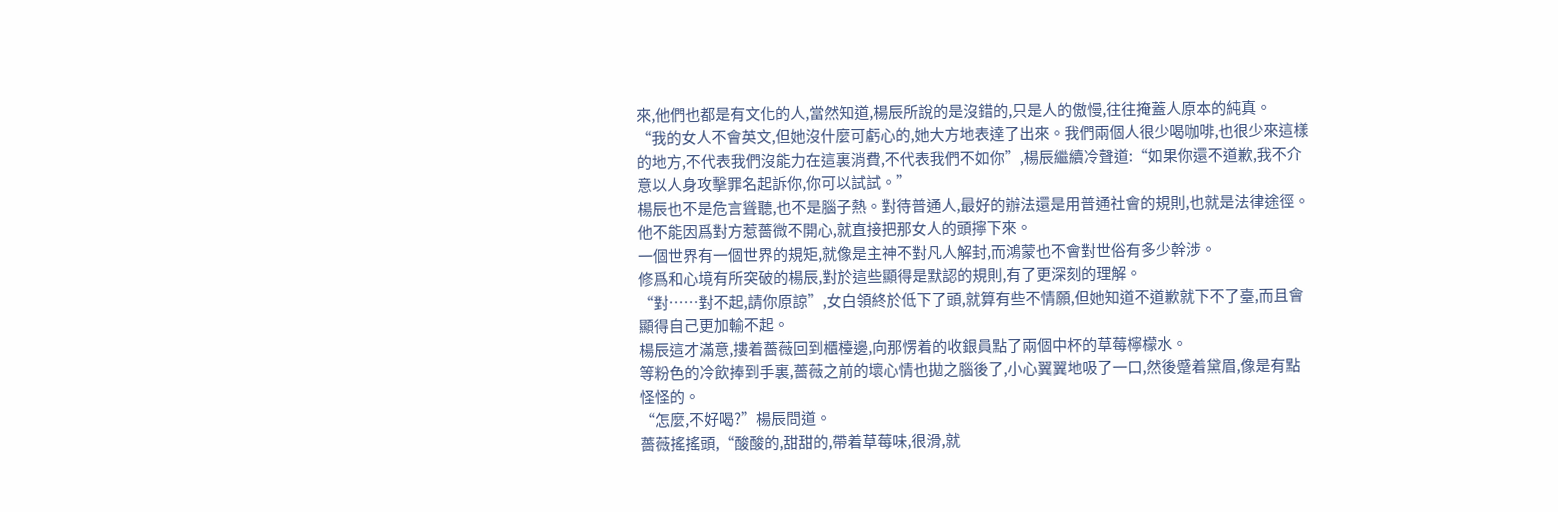來,他們也都是有文化的人,當然知道,楊辰所說的是沒錯的,只是人的傲慢,往往掩蓋人原本的純真。
“我的女人不會英文,但她沒什麼可虧心的,她大方地表達了出來。我們兩個人很少喝咖啡,也很少來這樣的地方,不代表我們沒能力在這裏消費,不代表我們不如你”,楊辰繼續冷聲道:“如果你還不道歉,我不介意以人身攻擊罪名起訴你,你可以試試。”
楊辰也不是危言聳聽,也不是腦子熱。對待普通人,最好的辦法還是用普通社會的規則,也就是法律途徑。
他不能因爲對方惹薔微不開心,就直接把那女人的頭擰下來。
一個世界有一個世界的規矩,就像是主神不對凡人解封,而鴻蒙也不會對世俗有多少幹涉。
修爲和心境有所突破的楊辰,對於這些顯得是默認的規則,有了更深刻的理解。
“對……對不起,請你原諒”,女白領終於低下了頭,就算有些不情願,但她知道不道歉就下不了臺,而且會顯得自己更加輸不起。
楊辰這才滿意,摟着薔薇回到櫃檯邊,向那愣着的收銀員點了兩個中杯的草莓檸檬水。
等粉色的冷飲捧到手裏,薔薇之前的壞心情也拋之腦後了,小心翼翼地吸了一口,然後蹙着黛眉,像是有點怪怪的。
“怎麼,不好喝?”楊辰問道。
薔薇搖搖頭,“酸酸的,甜甜的,帶着草莓味,很滑,就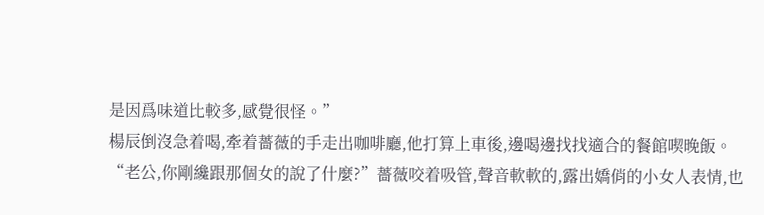是因爲味道比較多,感覺很怪。”
楊辰倒沒急着喝,牽着薔薇的手走出咖啡廳,他打算上車後,邊喝邊找找適合的餐館喫晚飯。
“老公,你剛纔跟那個女的說了什麼?”薔薇咬着吸管,聲音軟軟的,露出嬌俏的小女人表情,也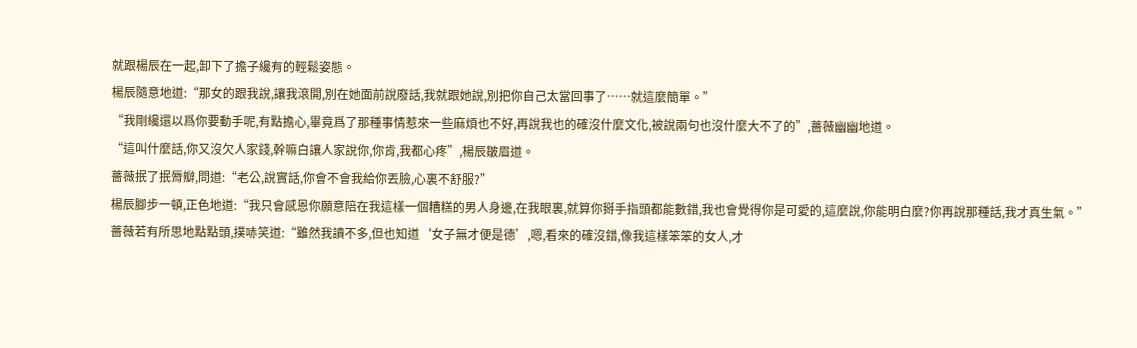就跟楊辰在一起,卸下了擔子纔有的輕鬆姿態。
楊辰隨意地道:“那女的跟我說,讓我滾開,別在她面前說廢話,我就跟她說,別把你自己太當回事了……就這麼簡單。”
“我剛纔還以爲你要動手呢,有點擔心,畢竟爲了那種事情惹來一些麻煩也不好,再說我也的確沒什麼文化,被說兩句也沒什麼大不了的”,薔薇幽幽地道。
“這叫什麼話,你又沒欠人家錢,幹嘛白讓人家說你,你肯,我都心疼”,楊辰皺眉道。
薔薇抿了抿脣瓣,問道:“老公,說實話,你會不會我給你丟臉,心裏不舒服?”
楊辰腳步一頓,正色地道:“我只會感恩你願意陪在我這樣一個糟糕的男人身邊,在我眼裏,就算你掰手指頭都能數錯,我也會覺得你是可愛的,這麼說,你能明白麼?你再說那種話,我才真生氣。”
薔薇若有所思地點點頭,撲哧笑道:“雖然我讀不多,但也知道‘女子無才便是德’,嗯,看來的確沒錯,像我這樣笨笨的女人,才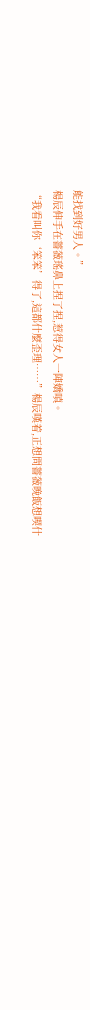能找到好男人。”
楊辰伸手在薔薇瑤鼻上捏了捏,惹得女人一陣嬌嗔。
“我看叫你‘笨笨’得了,這都什麼歪理……”楊辰嘆着,正想問薔薇晚飯想喫什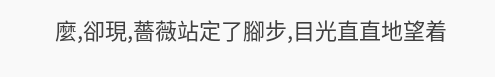麼,卻現,薔薇站定了腳步,目光直直地望着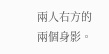兩人右方的兩個身影。